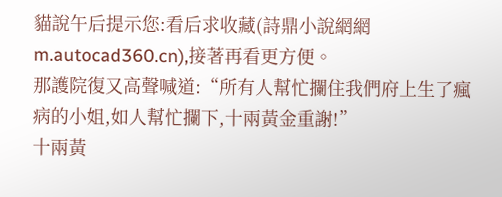貓說午后提示您:看后求收藏(詩鼎小說網網m.autocad360.cn),接著再看更方便。
那護院復又高聲喊道:“所有人幫忙攔住我們府上生了瘋病的小姐,如人幫忙攔下,十兩黃金重謝!”
十兩黃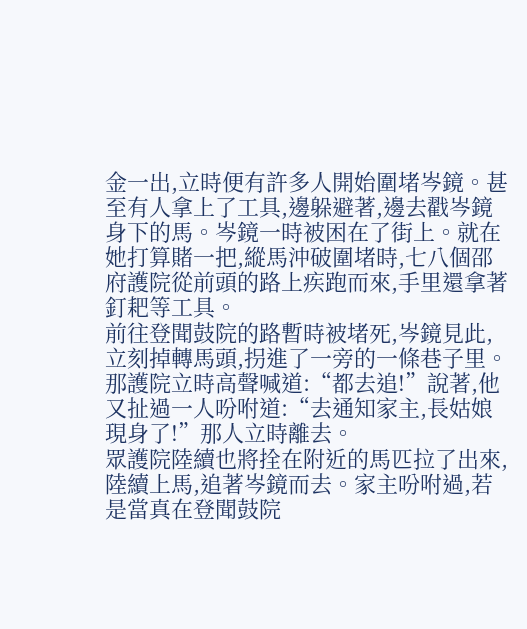金一出,立時便有許多人開始圍堵岑鏡。甚至有人拿上了工具,邊躲避著,邊去戳岑鏡身下的馬。岑鏡一時被困在了街上。就在她打算賭一把,縱馬沖破圍堵時,七八個邵府護院從前頭的路上疾跑而來,手里還拿著釘耙等工具。
前往登聞鼓院的路暫時被堵死,岑鏡見此,立刻掉轉馬頭,拐進了一旁的一條巷子里。
那護院立時高聲喊道:“都去追!”說著,他又扯過一人吩咐道:“去通知家主,長姑娘現身了!”那人立時離去。
眾護院陸續也將拴在附近的馬匹拉了出來,陸續上馬,追著岑鏡而去。家主吩咐過,若是當真在登聞鼓院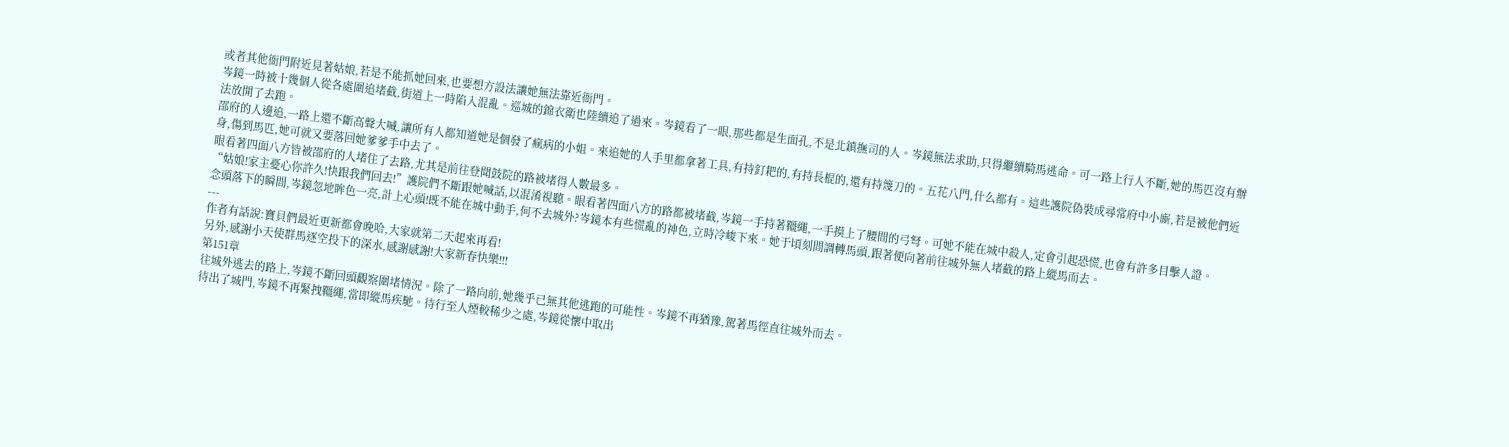或者其他衙門附近見著姑娘,若是不能抓她回來,也要想方設法讓她無法靠近衙門。
岑鏡一時被十幾個人從各處圍追堵截,街道上一時陷入混亂。巡城的錦衣衛也陸續追了過來。岑鏡看了一眼,那些都是生面孔,不是北鎮撫司的人。岑鏡無法求助,只得繼續騎馬逃命。可一路上行人不斷,她的馬匹沒有辦法放開了去跑。
邵府的人邊追,一路上還不斷高聲大喊,讓所有人都知道她是個發了瘋病的小姐。來追她的人手里都拿著工具,有持釘耙的,有持長棍的,還有持篾刀的。五花八門,什么都有。這些護院偽裝成尋常府中小廝,若是被他們近身,傷到馬匹,她可就又要落回她爹爹手中去了。
眼看著四面八方皆被邵府的人堵住了去路,尤其是前往登聞鼓院的路被堵得人數最多。
“姑娘!家主憂心你許久!快跟我們回去!”護院們不斷跟她喊話,以混淆視聽。眼看著四面八方的路都被堵截,岑鏡一手持著韁繩,一手摸上了腰間的弓弩。可她不能在城中殺人,定會引起恐慌,也會有許多目擊人證。
念頭落下的瞬間,岑鏡忽地眸色一亮,計上心頭!既不能在城中動手,何不去城外?岑鏡本有些慌亂的神色,立時冷峻下來。她于頃刻間調轉馬頭,跟著便向著前往城外無人堵截的路上縱馬而去。
---
作者有話說:寶貝們最近更新都會晚哈,大家就第二天起來再看!
另外,感謝小天使群馬逐空投下的深水,感謝感謝!大家新春快樂!!!
第151章
往城外逃去的路上,岑鏡不斷回頭觀察圍堵情況。除了一路向前,她幾乎已無其他逃跑的可能性。岑鏡不再猶豫,駕著馬徑直往城外而去。
待出了城門,岑鏡不再緊拽韁繩,當即縱馬疾馳。待行至人煙較稀少之處,岑鏡從懷中取出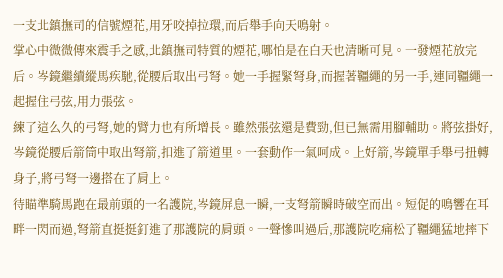一支北鎮撫司的信號煙花,用牙咬掉拉環,而后舉手向天鳴射。
掌心中微微傳來震手之感,北鎮撫司特質的煙花,哪怕是在白天也清晰可見。一發煙花放完后。岑鏡繼續縱馬疾馳,從腰后取出弓弩。她一手握緊弩身,而握著韁繩的另一手,連同韁繩一起握住弓弦,用力張弦。
練了這么久的弓弩,她的臂力也有所增長。雖然張弦還是費勁,但已無需用腳輔助。將弦掛好,岑鏡從腰后箭筒中取出弩箭,扣進了箭道里。一套動作一氣呵成。上好箭,岑鏡單手舉弓扭轉身子,將弓弩一邊搭在了肩上。
待瞄準騎馬跑在最前頭的一名護院,岑鏡屏息一瞬,一支弩箭瞬時破空而出。短促的鳴響在耳畔一閃而過,弩箭直挺挺釘進了那護院的肩頭。一聲慘叫過后,那護院吃痛松了韁繩猛地摔下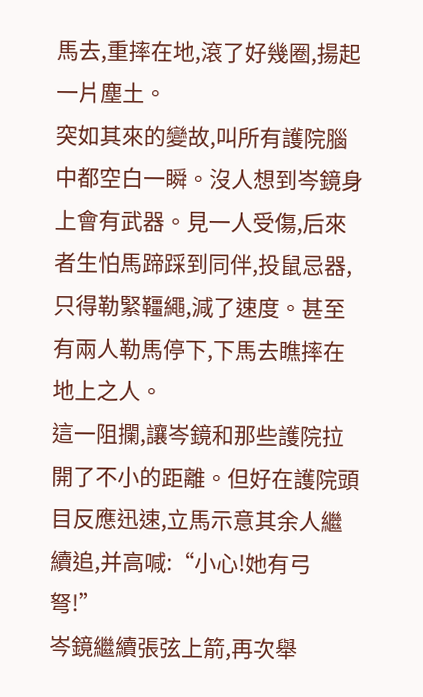馬去,重摔在地,滾了好幾圈,揚起一片塵土。
突如其來的變故,叫所有護院腦中都空白一瞬。沒人想到岑鏡身上會有武器。見一人受傷,后來者生怕馬蹄踩到同伴,投鼠忌器,只得勒緊韁繩,減了速度。甚至有兩人勒馬停下,下馬去瞧摔在地上之人。
這一阻攔,讓岑鏡和那些護院拉開了不小的距離。但好在護院頭目反應迅速,立馬示意其余人繼續追,并高喊:“小心!她有弓弩!”
岑鏡繼續張弦上箭,再次舉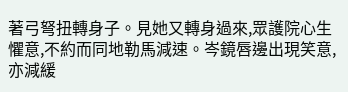著弓弩扭轉身子。見她又轉身過來,眾護院心生懼意,不約而同地勒馬減速。岑鏡唇邊出現笑意,亦減緩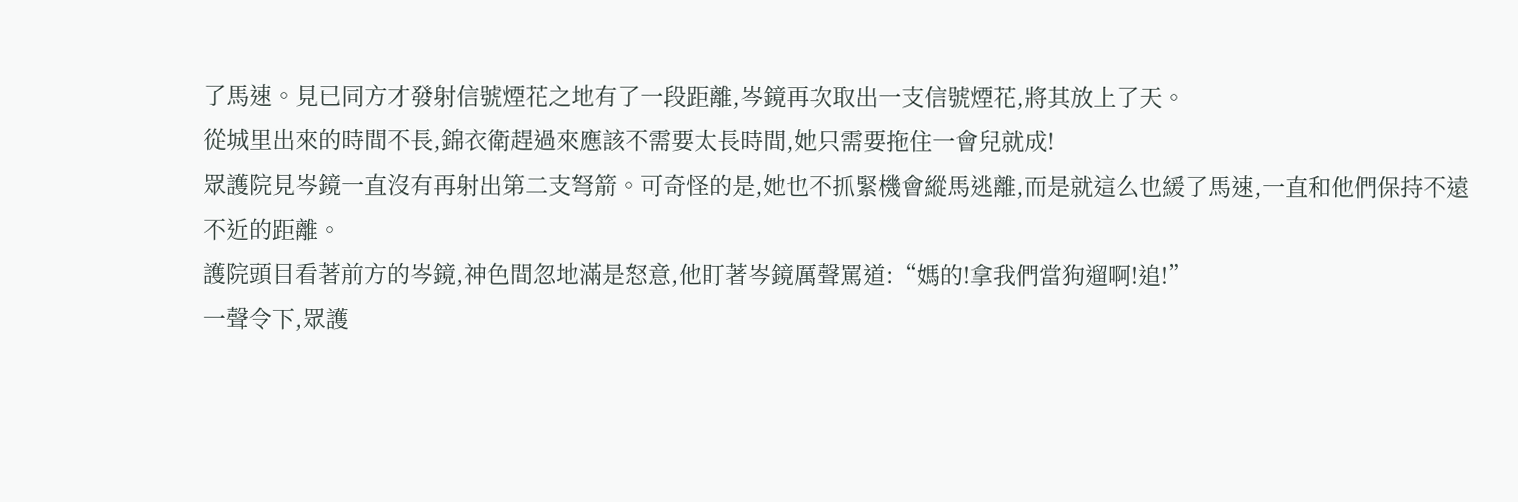了馬速。見已同方才發射信號煙花之地有了一段距離,岑鏡再次取出一支信號煙花,將其放上了天。
從城里出來的時間不長,錦衣衛趕過來應該不需要太長時間,她只需要拖住一會兒就成!
眾護院見岑鏡一直沒有再射出第二支弩箭。可奇怪的是,她也不抓緊機會縱馬逃離,而是就這么也緩了馬速,一直和他們保持不遠不近的距離。
護院頭目看著前方的岑鏡,神色間忽地滿是怒意,他盯著岑鏡厲聲罵道:“媽的!拿我們當狗遛啊!追!”
一聲令下,眾護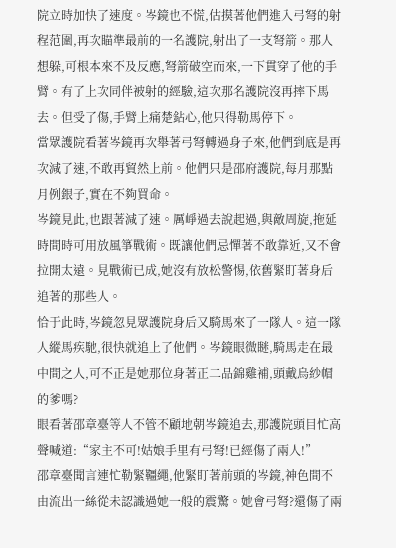院立時加快了速度。岑鏡也不慌,估摸著他們進入弓弩的射程范圍,再次瞄準最前的一名護院,射出了一支弩箭。那人想躲,可根本來不及反應,弩箭破空而來,一下貫穿了他的手臂。有了上次同伴被射的經驗,這次那名護院沒再摔下馬去。但受了傷,手臂上痛楚鉆心,他只得勒馬停下。
當眾護院看著岑鏡再次舉著弓弩轉過身子來,他們到底是再次減了速,不敢再貿然上前。他們只是邵府護院,每月那點月例銀子,實在不夠買命。
岑鏡見此,也跟著減了速。厲崢過去說起過,與敵周旋,拖延時間時可用放風箏戰術。既讓他們忌憚著不敢靠近,又不會拉開太遠。見戰術已成,她沒有放松警惕,依舊緊盯著身后追著的那些人。
恰于此時,岑鏡忽見眾護院身后又騎馬來了一隊人。這一隊人縱馬疾馳,很快就追上了他們。岑鏡眼微瞇,騎馬走在最中間之人,可不正是她那位身著正二品錦雞補,頭戴烏紗帽的爹嗎?
眼看著邵章臺等人不管不顧地朝岑鏡追去,那護院頭目忙高聲喊道:“家主不可!姑娘手里有弓弩!已經傷了兩人!”
邵章臺聞言連忙勒緊韁繩,他緊盯著前頭的岑鏡,神色間不由流出一絲從未認識過她一般的震驚。她會弓弩?還傷了兩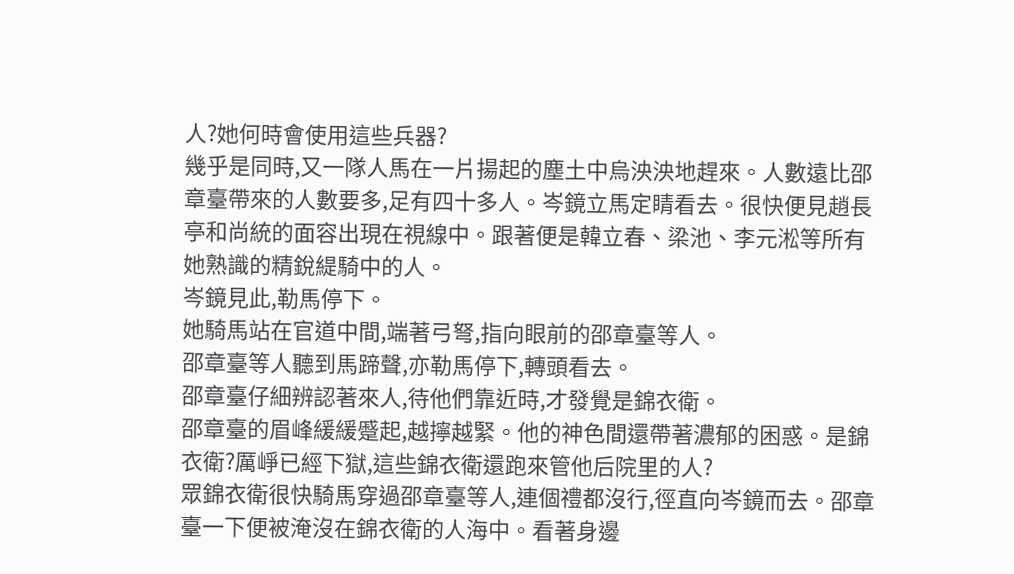人?她何時會使用這些兵器?
幾乎是同時,又一隊人馬在一片揚起的塵土中烏泱泱地趕來。人數遠比邵章臺帶來的人數要多,足有四十多人。岑鏡立馬定睛看去。很快便見趙長亭和尚統的面容出現在視線中。跟著便是韓立春、梁池、李元淞等所有她熟識的精銳緹騎中的人。
岑鏡見此,勒馬停下。
她騎馬站在官道中間,端著弓弩,指向眼前的邵章臺等人。
邵章臺等人聽到馬蹄聲,亦勒馬停下,轉頭看去。
邵章臺仔細辨認著來人,待他們靠近時,才發覺是錦衣衛。
邵章臺的眉峰緩緩蹙起,越擰越緊。他的神色間還帶著濃郁的困惑。是錦衣衛?厲崢已經下獄,這些錦衣衛還跑來管他后院里的人?
眾錦衣衛很快騎馬穿過邵章臺等人,連個禮都沒行,徑直向岑鏡而去。邵章臺一下便被淹沒在錦衣衛的人海中。看著身邊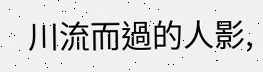川流而過的人影,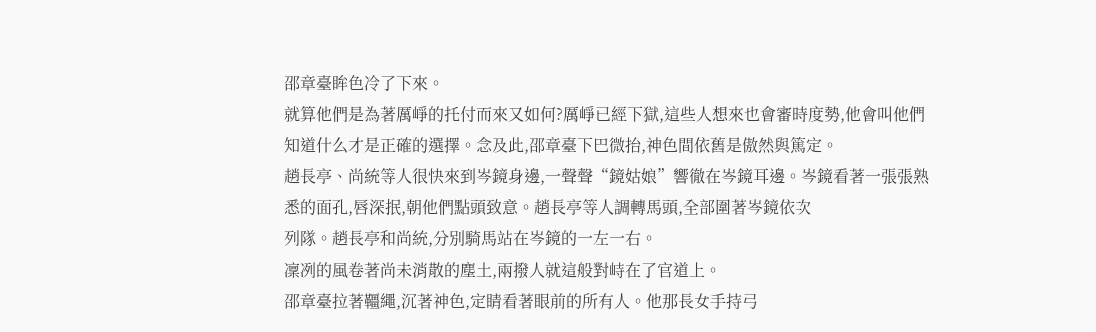邵章臺眸色冷了下來。
就算他們是為著厲崢的托付而來又如何?厲崢已經下獄,這些人想來也會審時度勢,他會叫他們知道什么才是正確的選擇。念及此,邵章臺下巴微抬,神色間依舊是傲然與篤定。
趙長亭、尚統等人很快來到岑鏡身邊,一聲聲“鏡姑娘”響徹在岑鏡耳邊。岑鏡看著一張張熟悉的面孔,唇深抿,朝他們點頭致意。趙長亭等人調轉馬頭,全部圍著岑鏡依次
列隊。趙長亭和尚統,分別騎馬站在岑鏡的一左一右。
凜冽的風卷著尚未消散的塵土,兩撥人就這般對峙在了官道上。
邵章臺拉著韁繩,沉著神色,定睛看著眼前的所有人。他那長女手持弓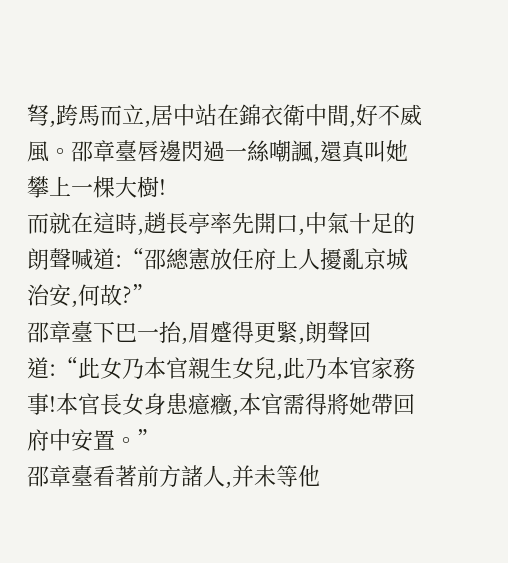弩,跨馬而立,居中站在錦衣衛中間,好不威風。邵章臺唇邊閃過一絲嘲諷,還真叫她攀上一棵大樹!
而就在這時,趙長亭率先開口,中氣十足的朗聲喊道:“邵總憲放任府上人擾亂京城治安,何故?”
邵章臺下巴一抬,眉蹙得更緊,朗聲回道:“此女乃本官親生女兒,此乃本官家務事!本官長女身患癔癥,本官需得將她帶回府中安置。”
邵章臺看著前方諸人,并未等他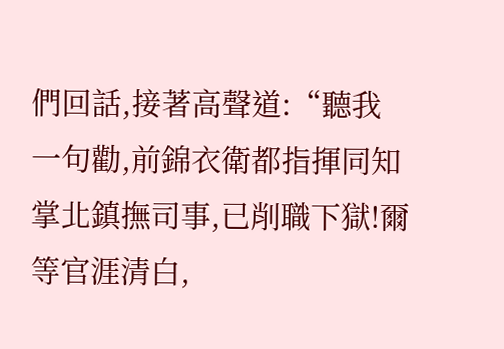們回話,接著高聲道:“聽我一句勸,前錦衣衛都指揮同知掌北鎮撫司事,已削職下獄!爾等官涯清白,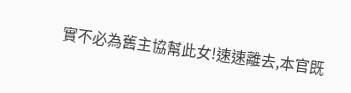實不必為舊主協幫此女!速速離去,本官既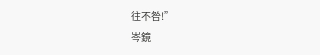往不咎!”
岑鏡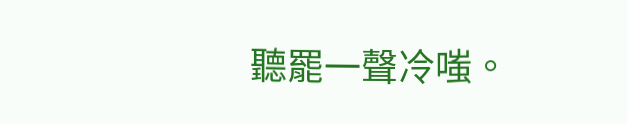聽罷一聲冷嗤。